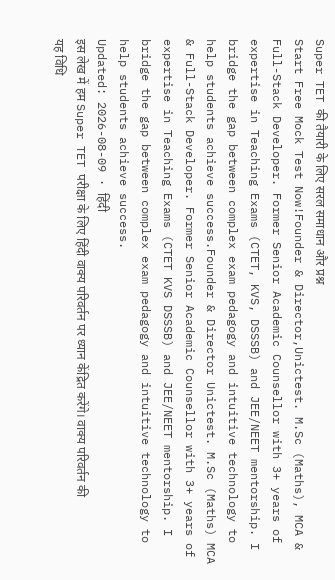Super TET की तैयारी के लिए सरल समाधान और प्रश्न
Start Free Mock Test Now!Founder & Director,Unictest. M.Sc (Maths), MCA & Full-Stack Developer. Former Senior Academic Counsellor with 3+ years of expertise in Teaching Exams (CTET, KVS, DSSSB) and JEE/NEET mentorship. I bridge the gap between complex exam pedagogy and intuitive technology to help students achieve success.Founder & Director Unictest. M.Sc (Maths) MCA & Full-Stack Developer. Former Senior Academic Counsellor with 3+ years of expertise in Teaching Exams (CTET KVS DSSSB) and JEE/NEET mentorship. I bridge the gap between complex exam pedagogy and intuitive technology to help students achieve success.
Updated: 2026-08-09 · हिंदी
इस लेख में हम Super TET परीक्षा के लिए हिंदी वाक्य परिवर्तन पर ध्यान केंद्रित करेंगे। वाक्य परिवर्तन की यह विधि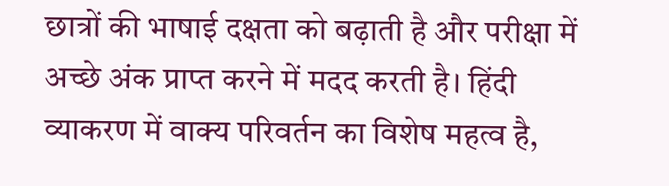छात्रों की भाषाई दक्षता को बढ़ाती है और परीक्षा में अच्छे अंक प्राप्त करने में मदद करती है। हिंदी व्याकरण में वाक्य परिवर्तन का विशेष महत्व है,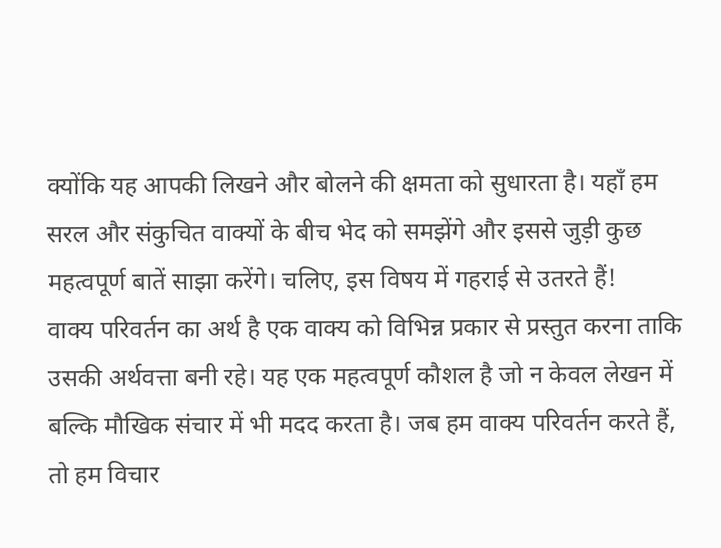क्योंकि यह आपकी लिखने और बोलने की क्षमता को सुधारता है। यहाँ हम सरल और संकुचित वाक्यों के बीच भेद को समझेंगे और इससे जुड़ी कुछ महत्वपूर्ण बातें साझा करेंगे। चलिए, इस विषय में गहराई से उतरते हैं!
वाक्य परिवर्तन का अर्थ है एक वाक्य को विभिन्न प्रकार से प्रस्तुत करना ताकि उसकी अर्थवत्ता बनी रहे। यह एक महत्वपूर्ण कौशल है जो न केवल लेखन में बल्कि मौखिक संचार में भी मदद करता है। जब हम वाक्य परिवर्तन करते हैं, तो हम विचार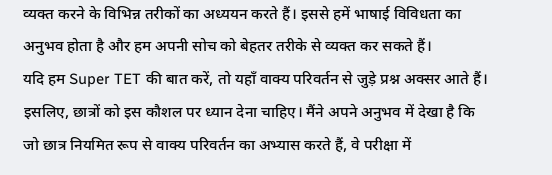व्यक्त करने के विभिन्न तरीकों का अध्ययन करते हैं। इससे हमें भाषाई विविधता का अनुभव होता है और हम अपनी सोच को बेहतर तरीके से व्यक्त कर सकते हैं।
यदि हम Super TET की बात करें, तो यहाँ वाक्य परिवर्तन से जुड़े प्रश्न अक्सर आते हैं। इसलिए, छात्रों को इस कौशल पर ध्यान देना चाहिए। मैंने अपने अनुभव में देखा है कि जो छात्र नियमित रूप से वाक्य परिवर्तन का अभ्यास करते हैं, वे परीक्षा में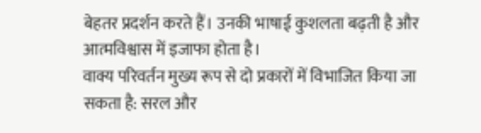बेहतर प्रदर्शन करते हैं। उनकी भाषाई कुशलता बढ़ती है और आत्मविश्वास में इजाफा होता है।
वाक्य परिवर्तन मुख्य रूप से दो प्रकारों में विभाजित किया जा सकता है: सरल और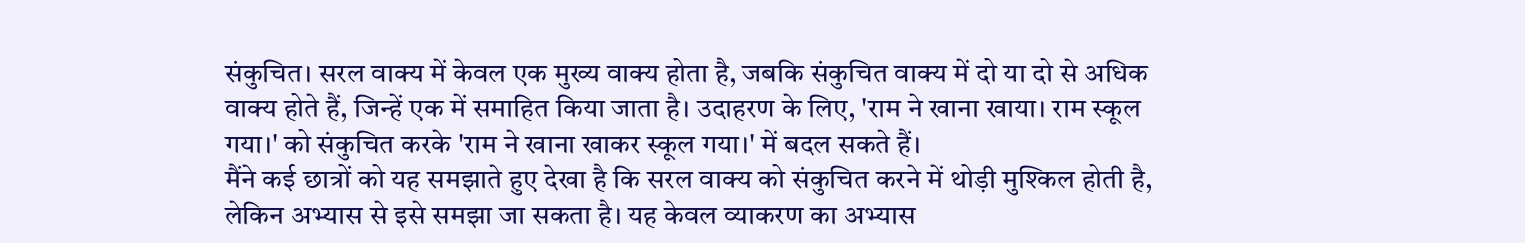संकुचित। सरल वाक्य में केवल एक मुख्य वाक्य होता है, जबकि संकुचित वाक्य में दो या दो से अधिक वाक्य होते हैं, जिन्हें एक में समाहित किया जाता है। उदाहरण के लिए, 'राम ने खाना खाया। राम स्कूल गया।' को संकुचित करके 'राम ने खाना खाकर स्कूल गया।' में बदल सकते हैं।
मैंने कई छात्रों को यह समझाते हुए देखा है कि सरल वाक्य को संकुचित करने में थोड़ी मुश्किल होती है, लेकिन अभ्यास से इसे समझा जा सकता है। यह केवल व्याकरण का अभ्यास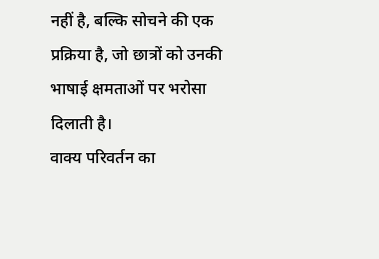नहीं है, बल्कि सोचने की एक प्रक्रिया है, जो छात्रों को उनकी भाषाई क्षमताओं पर भरोसा दिलाती है।
वाक्य परिवर्तन का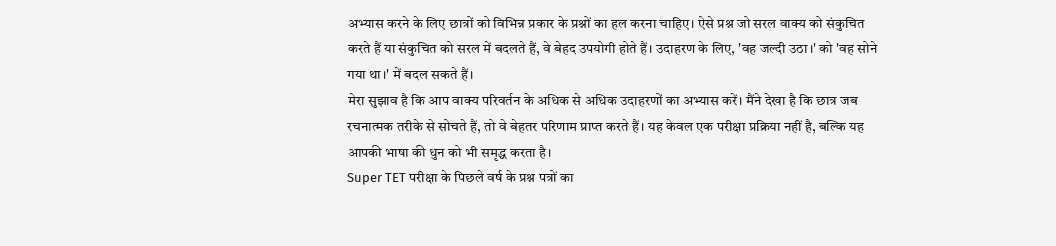अभ्यास करने के लिए छात्रों को विभिन्न प्रकार के प्रश्नों का हल करना चाहिए। ऐसे प्रश्न जो सरल वाक्य को संकुचित करते हैं या संकुचित को सरल में बदलते हैं, वे बेहद उपयोगी होते हैं। उदाहरण के लिए, 'वह जल्दी उठा।' को 'वह सोने गया था।' में बदल सकते हैं।
मेरा सुझाव है कि आप वाक्य परिवर्तन के अधिक से अधिक उदाहरणों का अभ्यास करें। मैंने देखा है कि छात्र जब रचनात्मक तरीके से सोचते हैं, तो वे बेहतर परिणाम प्राप्त करते हैं। यह केवल एक परीक्षा प्रक्रिया नहीं है, बल्कि यह आपकी भाषा की धुन को भी समृद्ध करता है।
Super TET परीक्षा के पिछले वर्ष के प्रश्न पत्रों का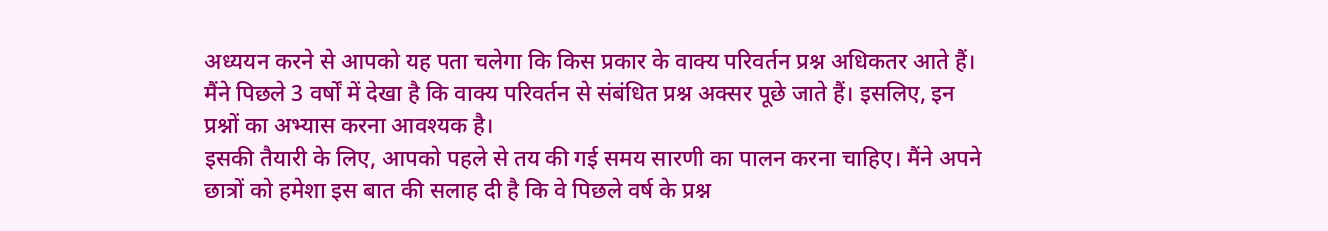अध्ययन करने से आपको यह पता चलेगा कि किस प्रकार के वाक्य परिवर्तन प्रश्न अधिकतर आते हैं। मैंने पिछले 3 वर्षों में देखा है कि वाक्य परिवर्तन से संबंधित प्रश्न अक्सर पूछे जाते हैं। इसलिए, इन प्रश्नों का अभ्यास करना आवश्यक है।
इसकी तैयारी के लिए, आपको पहले से तय की गई समय सारणी का पालन करना चाहिए। मैंने अपने छात्रों को हमेशा इस बात की सलाह दी है कि वे पिछले वर्ष के प्रश्न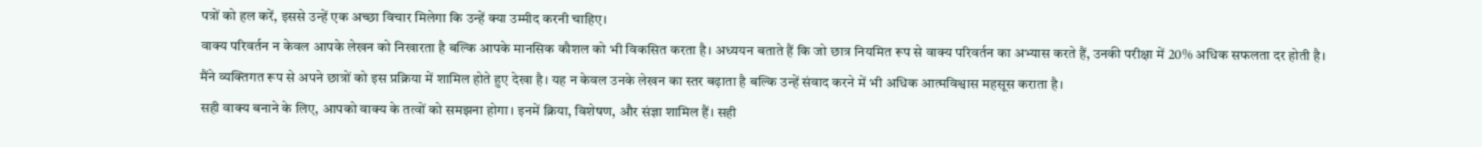पत्रों को हल करें, इससे उन्हें एक अच्छा विचार मिलेगा कि उन्हें क्या उम्मीद करनी चाहिए।
वाक्य परिवर्तन न केवल आपके लेखन को निखारता है बल्कि आपके मानसिक कौशल को भी विकसित करता है। अध्ययन बताते हैं कि जो छात्र नियमित रूप से वाक्य परिवर्तन का अभ्यास करते हैं, उनकी परीक्षा में 20% अधिक सफलता दर होती है।
मैंने व्यक्तिगत रूप से अपने छात्रों को इस प्रक्रिया में शामिल होते हुए देखा है। यह न केवल उनके लेखन का स्तर बढ़ाता है बल्कि उन्हें संवाद करने में भी अधिक आत्मविश्वास महसूस कराता है।
सही वाक्य बनाने के लिए, आपको वाक्य के तत्वों को समझना होगा। इनमें क्रिया, विशेषण, और संज्ञा शामिल हैं। सही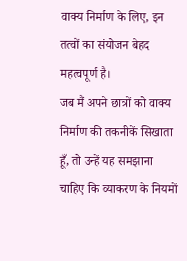वाक्य निर्माण के लिए, इन तत्वों का संयोजन बेहद महत्वपूर्ण है।
जब मैं अपने छात्रों को वाक्य निर्माण की तकनीकें सिखाता हूँ, तो उन्हें यह समझाना चाहिए कि व्याकरण के नियमों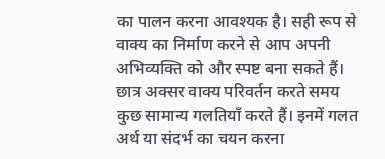का पालन करना आवश्यक है। सही रूप से वाक्य का निर्माण करने से आप अपनी अभिव्यक्ति को और स्पष्ट बना सकते हैं।
छात्र अक्सर वाक्य परिवर्तन करते समय कुछ सामान्य गलतियाँ करते हैं। इनमें गलत अर्थ या संदर्भ का चयन करना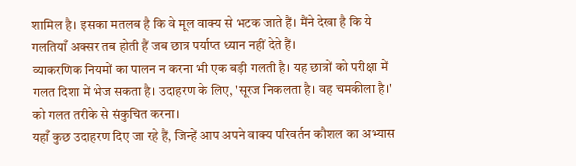शामिल है। इसका मतलब है कि वे मूल वाक्य से भटक जाते हैं। मैंने देखा है कि ये गलतियाँ अक्सर तब होती हैं जब छात्र पर्याप्त ध्यान नहीं देते हैं।
व्याकरणिक नियमों का पालन न करना भी एक बड़ी गलती है। यह छात्रों को परीक्षा में गलत दिशा में भेज सकता है। उदाहरण के लिए, 'सूरज निकलता है। वह चमकीला है।' को गलत तरीके से संकुचित करना।
यहाँ कुछ उदाहरण दिए जा रहे हैं, जिन्हें आप अपने वाक्य परिवर्तन कौशल का अभ्यास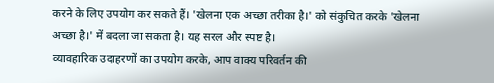करने के लिए उपयोग कर सकते हैं। 'खेलना एक अच्छा तरीका है।' को संकुचित करके 'खेलना अच्छा है।' में बदला जा सकता है। यह सरल और स्पष्ट है।
व्यावहारिक उदाहरणों का उपयोग करके, आप वाक्य परिवर्तन की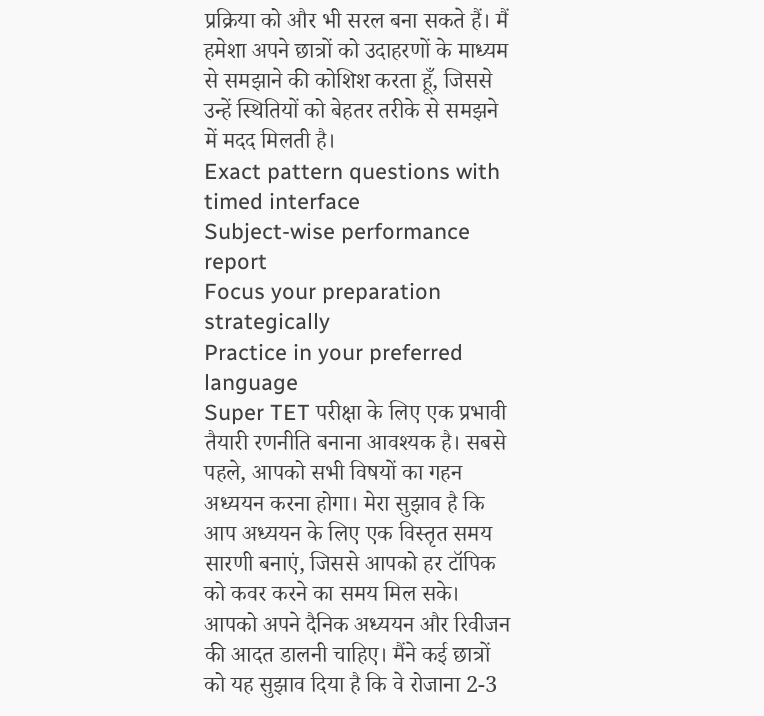प्रक्रिया को और भी सरल बना सकते हैं। मैं हमेशा अपने छात्रों को उदाहरणों के माध्यम से समझाने की कोशिश करता हूँ, जिससे उन्हें स्थितियों को बेहतर तरीके से समझने में मदद मिलती है।
Exact pattern questions with timed interface
Subject-wise performance report
Focus your preparation strategically
Practice in your preferred language
Super TET परीक्षा के लिए एक प्रभावी तैयारी रणनीति बनाना आवश्यक है। सबसे पहले, आपको सभी विषयों का गहन अध्ययन करना होगा। मेरा सुझाव है कि आप अध्ययन के लिए एक विस्तृत समय सारणी बनाएं, जिससे आपको हर टॉपिक को कवर करने का समय मिल सके।
आपको अपने दैनिक अध्ययन और रिवीजन की आदत डालनी चाहिए। मैंने कई छात्रों को यह सुझाव दिया है कि वे रोजाना 2-3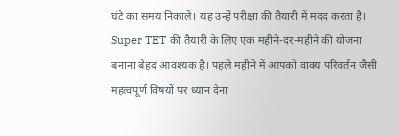घंटे का समय निकालें। यह उन्हें परीक्षा की तैयारी में मदद करता है।
Super TET की तैयारी के लिए एक महीने-दर-महीने की योजना बनाना बेहद आवश्यक है। पहले महीने में आपको वाक्य परिवर्तन जैसी महत्वपूर्ण विषयों पर ध्यान देना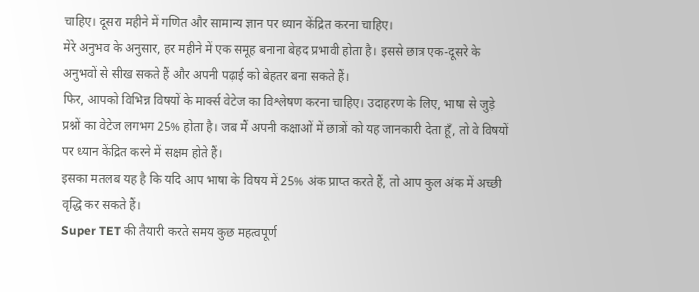चाहिए। दूसरा महीने में गणित और सामान्य ज्ञान पर ध्यान केंद्रित करना चाहिए।
मेरे अनुभव के अनुसार, हर महीने में एक समूह बनाना बेहद प्रभावी होता है। इससे छात्र एक-दूसरे के अनुभवों से सीख सकते हैं और अपनी पढ़ाई को बेहतर बना सकते हैं।
फिर, आपको विभिन्न विषयों के मार्क्स वेटेज का विश्लेषण करना चाहिए। उदाहरण के लिए, भाषा से जुड़े प्रश्नों का वेटेज लगभग 25% होता है। जब मैं अपनी कक्षाओं में छात्रों को यह जानकारी देता हूँ, तो वे विषयों पर ध्यान केंद्रित करने में सक्षम होते हैं।
इसका मतलब यह है कि यदि आप भाषा के विषय में 25% अंक प्राप्त करते हैं, तो आप कुल अंक में अच्छी वृद्धि कर सकते हैं।
Super TET की तैयारी करते समय कुछ महत्वपूर्ण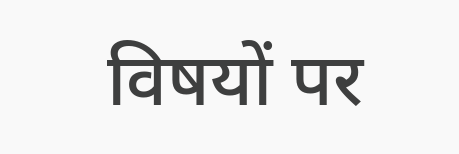विषयों पर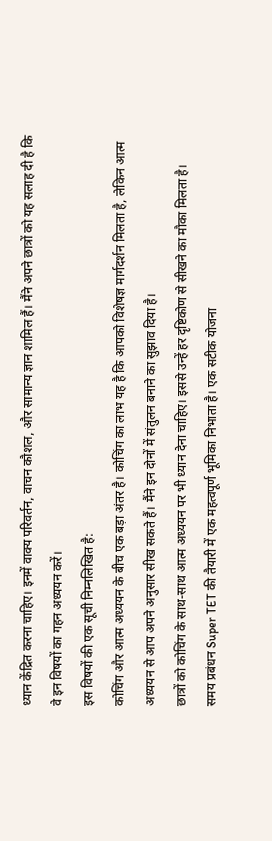ध्यान केंद्रित करना चाहिए। इनमें वाक्य परिवर्तन, वाचन कौशल, और सामान्य ज्ञान शामिल हैं। मैंने अपने छात्रों को यह सलाह दी है कि वे इन विषयों का गहन अध्ययन करें।
इस विषयों की एक सूची निम्नलिखित है:
कोचिंग और आत्म अध्ययन के बीच एक बड़ा अंतर है। कोचिंग का लाभ यह है कि आपको विशेषज्ञ मार्गदर्शन मिलता है, लेकिन आत्म अध्ययन से आप अपने अनुसार सीख सकते हैं। मैंने इन दोनों में संतुलन बनाने का सुझाव दिया है।
छात्रों को कोचिंग के साथ-साथ आत्म अध्ययन पर भी ध्यान देना चाहिए। इससे उन्हें हर दृष्टिकोण से सीखने का मौका मिलता है।
समय प्रबंधन Super TET की तैयारी में एक महत्वपूर्ण भूमिका निभाता है। एक सटीक योजना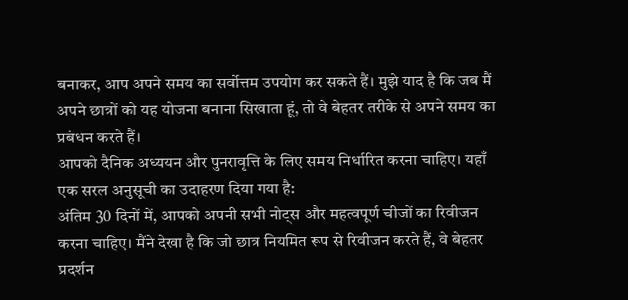बनाकर, आप अपने समय का सर्वोत्तम उपयोग कर सकते हैं। मुझे याद है कि जब मैं अपने छात्रों को यह योजना बनाना सिखाता हूं, तो वे बेहतर तरीके से अपने समय का प्रबंधन करते हैं।
आपको दैनिक अध्ययन और पुनरावृत्ति के लिए समय निर्धारित करना चाहिए। यहाँ एक सरल अनुसूची का उदाहरण दिया गया है:
अंतिम 30 दिनों में, आपको अपनी सभी नोट्स और महत्वपूर्ण चीजों का रिवीजन करना चाहिए। मैंने देखा है कि जो छात्र नियमित रूप से रिवीजन करते हैं, वे बेहतर प्रदर्शन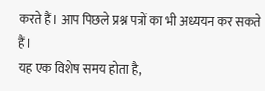करते हैं। आप पिछले प्रश्न पत्रों का भी अध्ययन कर सकते हैं।
यह एक विशेष समय होता है,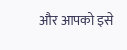और आपको इसे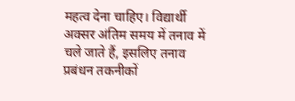महत्व देना चाहिए। विद्यार्थी अक्सर अंतिम समय में तनाव में चले जाते हैं, इसलिए तनाव प्रबंधन तकनीकों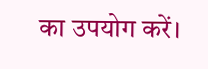का उपयोग करें।